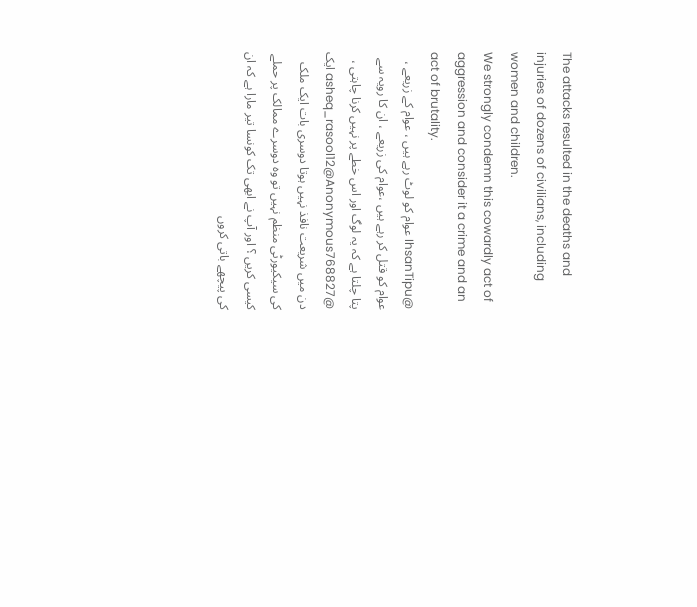The attacks resulted in the deaths and injuries of dozens of civilians, including women and children.
We strongly condemn this cowardly act of aggression and consider it a crime and an act of brutality.
@IhsanTipu عوام کو لوٹ رہے ہیں ، عوام کے زریعے ، عوام کو قتل کر رہے ہیں ،عوام کی زریعے ، ان کا رویہ سے پتا چلتا ہے کہ یہ لوگ اور اس خطے پر نہیں کرنا چاہتی ،
@asheq_rasool12@Anonymous768827 ایک دن میں شریعت نافذ نہیں ہوتا دوسری بات ایک ملک کی سیکیورٹی منظم نہیں تو وہ دوسرے ممالک پر حملے کیسی کریں ؟ اور آپ نے ابھی تک کونسا تیر مارا ہے کہ ان کی پیچهے باتی کروں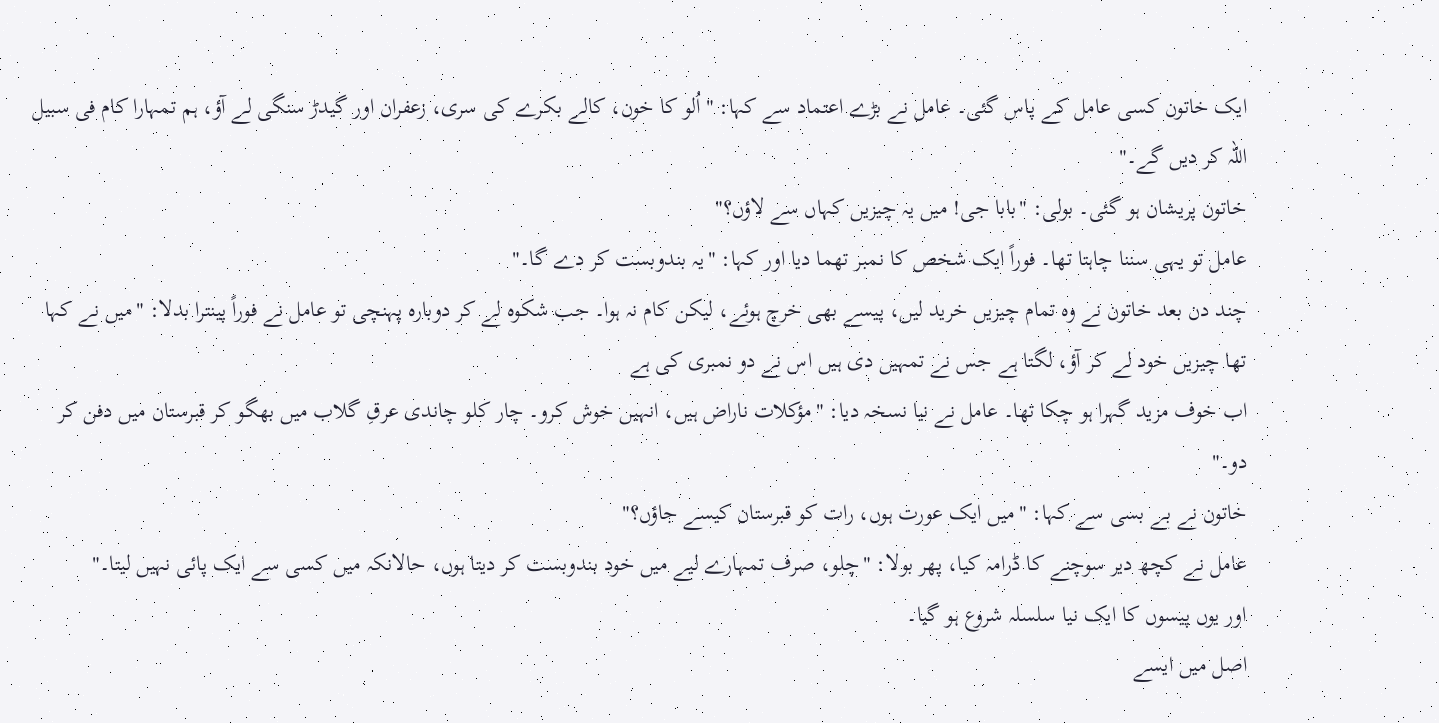ایک خاتون کسی عامل کے پاس گئی۔ عامل نے بڑے اعتماد سے کہا: "اُلو کا خون، کالے بکرے کی سری، زعفران اور گیدڑ سنگی لے آؤ، ہم تمہارا کام فی سبیل اللہ کر دیں گے۔"
خاتون پریشان ہو گئی۔ بولی: "بابا جی! میں یہ چیزیں کہاں سے لاؤں؟"
عامل تو یہی سننا چاہتا تھا۔ فوراً ایک شخص کا نمبر تھما دیا اور کہا: "یہ بندوبست کر دے گا۔"
چند دن بعد خاتون نے وہ تمام چیزیں خرید لیں، پیسے بھی خرچ ہوئے، لیکن کام نہ ہوا۔ جب شکوہ لے کر دوبارہ پہنچی تو عامل نے فوراً پینترا بدلا: "میں نے کہا تھا چیزیں خود لے کر آؤ، لگتا ہے جس نے تمہیں دی ہیں اس نے دو نمبری کی ہے
اب خوف مزید گہرا ہو چکا تھا۔ عامل نے نیا نسخہ دیا: "مؤکلات ناراض ہیں، انہیں خوش کرو۔ چار کلو چاندی عرقِ گلاب میں بھگو کر قبرستان میں دفن کر دو۔"
خاتون نے بے بسی سے کہا: "میں ایک عورت ہوں، رات کو قبرستان کیسے جاؤں؟"
عامل نے کچھ دیر سوچنے کا ڈرامہ کیا، پھر بولا: "چلو، صرف تمہارے لیے میں خود بندوبست کر دیتا ہوں، حالانکہ میں کسی سے ایک پائی نہیں لیتا۔"
اور یوں پیسوں کا ایک نیا سلسلہ شروع ہو گیا۔
اصل میں ایسے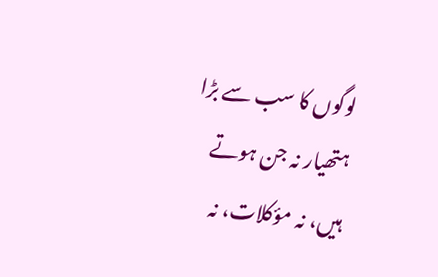لوگوں کا سب سے بڑا ہتھیار نہ جن ہوتے ہیں، نہ مؤکلات، نہ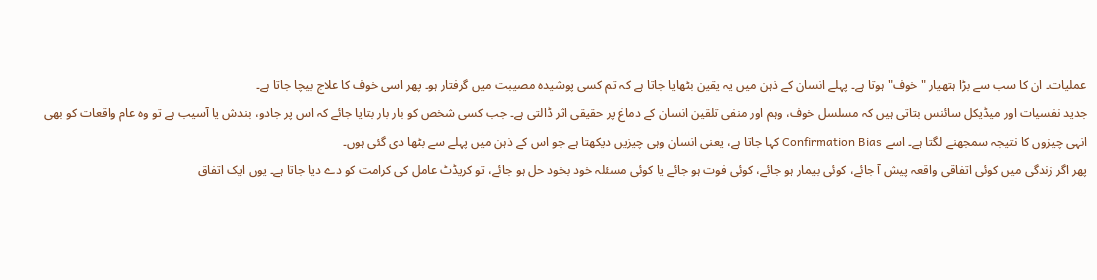عملیات۔ ان کا سب سے بڑا ہتھیار "خوف" ہوتا ہے۔ پہلے انسان کے ذہن میں یہ یقین بٹھایا جاتا ہے کہ تم کسی پوشیدہ مصیبت میں گرفتار ہو۔ پھر اسی خوف کا علاج بیچا جاتا ہے۔
جدید نفسیات اور میڈیکل سائنس بتاتی ہیں کہ مسلسل خوف، وہم اور منفی تلقین انسان کے دماغ پر حقیقی اثر ڈالتی ہے۔ جب کسی شخص کو بار بار بتایا جائے کہ اس پر جادو، بندش یا آسیب ہے تو وہ عام واقعات کو بھی انہی چیزوں کا نتیجہ سمجھنے لگتا ہے۔ اسے Confirmation Bias کہا جاتا ہے، یعنی انسان وہی چیزیں دیکھتا ہے جو اس کے ذہن میں پہلے سے بٹھا دی گئی ہوں۔
پھر اگر زندگی میں کوئی اتفاقی واقعہ پیش آ جائے، کوئی بیمار ہو جائے، کوئی فوت ہو جائے یا کوئی مسئلہ خود بخود حل ہو جائے، تو کریڈٹ عامل کی کرامت کو دے دیا جاتا ہے۔ یوں ایک اتفاق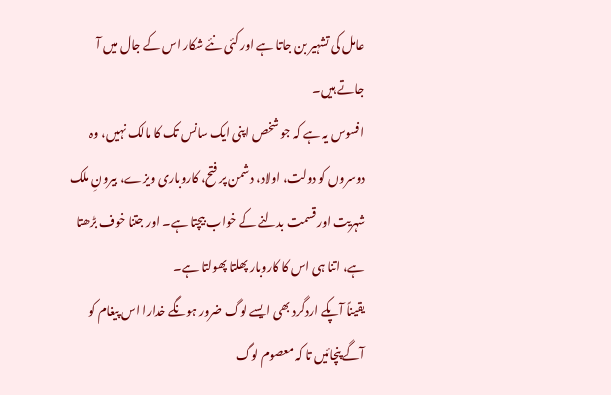عامل کی تشہیر بن جاتا ہے اور کئی نئے شکار اس کے جال میں آ جاتے ہیں۔
افسوس یہ ہے کہ جو شخص اپنی ایک سانس تک کا مالک نہیں، وہ دوسروں کو دولت، اولاد، دشمن پر فتح، کاروباری ویزے، بیرونِ ملک شہریت اور قسمت بدلنے کے خواب بیچتا ہے۔ اور جتنا خوف بڑھتا ہے، اتنا ہی اس کا کاروبار پھلتا پھولتا ہے۔
یقیناً آپکے اردگرد بھی ایسے لوگ ضرور ہونگے خدارا اس پیغام کو آگے پنچائیں تا کہ معصوم لوگ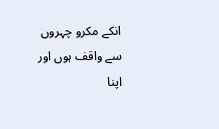انکے مکرو چہروں سے واقف ہوں اور اپنا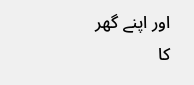اور اپنے گھر کا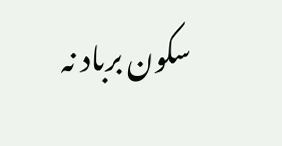سکون برباد نہ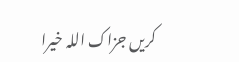کریں جزاک اللہ خیرا